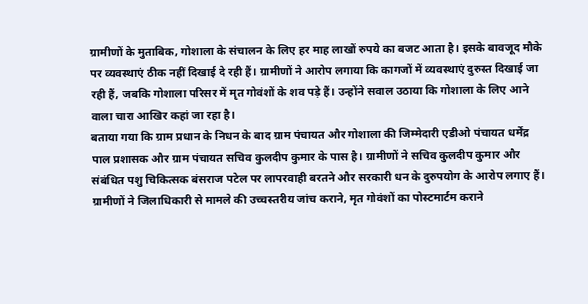ग्रामीणों के मुताबिक, गोशाला के संचालन के लिए हर माह लाखों रुपये का बजट आता है। इसके बावजूद मौके पर व्यवस्थाएं ठीक नहीं दिखाई दे रही हैं। ग्रामीणों ने आरोप लगाया कि कागजों में व्यवस्थाएं दुरुस्त दिखाई जा रही हैं, जबकि गोशाला परिसर में मृत गोवंशों के शव पड़े हैं। उन्होंने सवाल उठाया कि गोशाला के लिए आने वाला चारा आखिर कहां जा रहा है।
बताया गया कि ग्राम प्रधान के निधन के बाद ग्राम पंचायत और गोशाला की जिम्मेदारी एडीओ पंचायत धर्मेंद्र पाल प्रशासक और ग्राम पंचायत सचिव कुलदीप कुमार के पास है। ग्रामीणों ने सचिव कुलदीप कुमार और संबंधित पशु चिकित्सक बंसराज पटेल पर लापरवाही बरतने और सरकारी धन के दुरुपयोग के आरोप लगाए हैं।
ग्रामीणों ने जिलाधिकारी से मामले की उच्चस्तरीय जांच कराने, मृत गोवंशों का पोस्टमार्टम कराने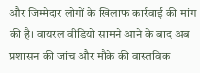और जिम्मेदार लोगों के खिलाफ कार्रवाई की मांग की है। वायरल वीडियो सामने आने के बाद अब प्रशासन की जांच और मौके की वास्तविक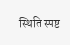स्थिति स्पष्ट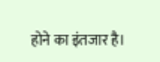होने का इंतजार है।